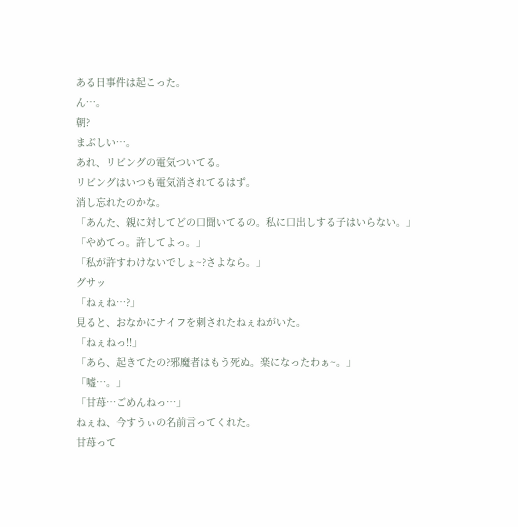ある日事件は起こった。
ん…。
朝?
まぶしい…。
あれ、リビングの電気ついてる。
リビングはいつも電気消されてるはず。
消し忘れたのかな。
「あんた、親に対してどの口聞いてるの。私に口出しする子はいらない。」
「やめてっ。許してよっ。」
「私が許すわけないでしょ~?さよなら。」
グサッ
「ねぇね…?」
見ると、おなかにナイフを刺されたねぇねがいた。
「ねぇねっ!!」
「あら、起きてたの?邪魔者はもう死ぬ。楽になったわぁ~。」
「嘘…。」
「甘苺…ごめんねっ…」
ねぇね、今すうぃの名前言ってくれた。
甘苺って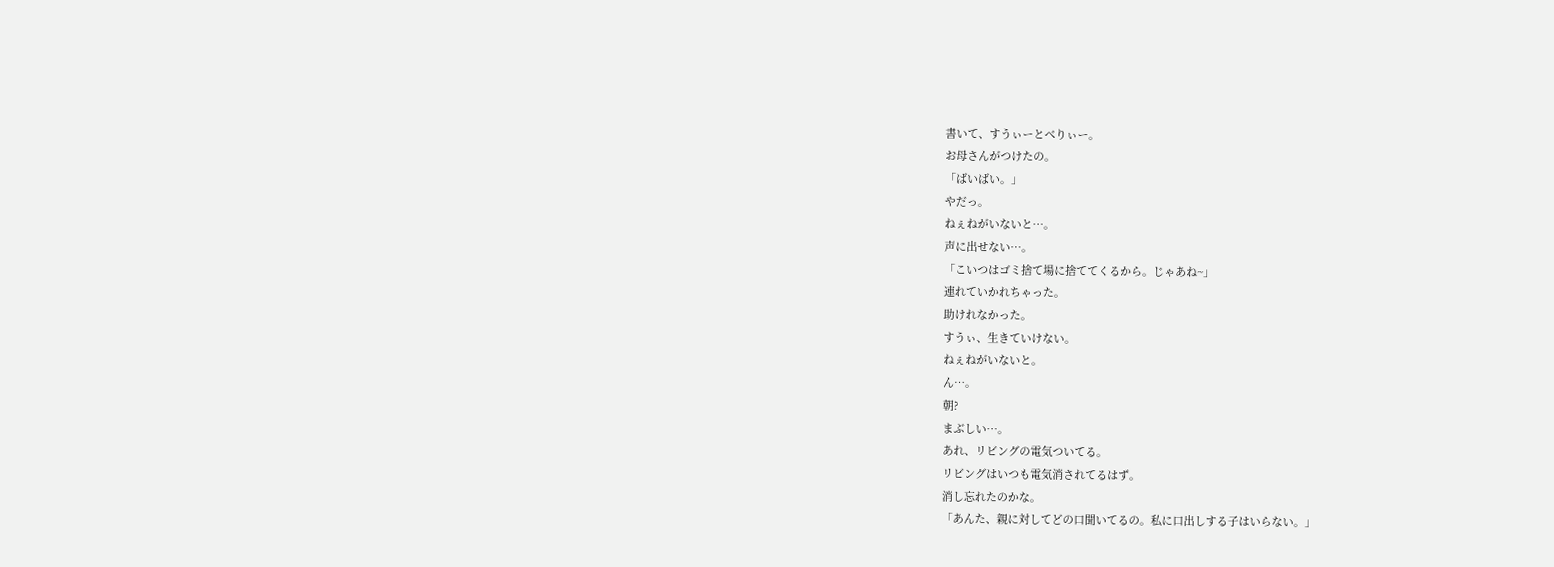書いて、すうぃーとべりぃー。
お母さんがつけたの。
「ばいばい。」
やだっ。
ねぇねがいないと…。
声に出せない…。
「こいつはゴミ捨て場に捨ててくるから。じゃあね~」
連れていかれちゃった。
助けれなかった。
すうぃ、生きていけない。
ねぇねがいないと。
ん…。
朝?
まぶしい…。
あれ、リビングの電気ついてる。
リビングはいつも電気消されてるはず。
消し忘れたのかな。
「あんた、親に対してどの口聞いてるの。私に口出しする子はいらない。」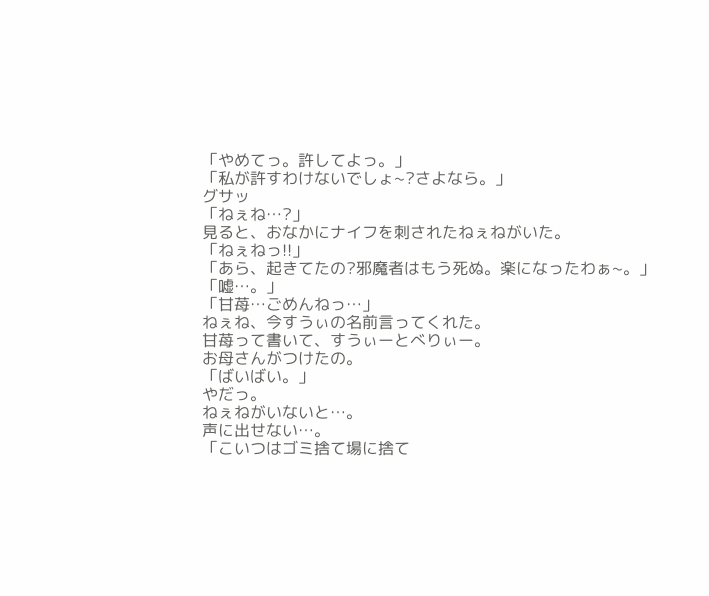「やめてっ。許してよっ。」
「私が許すわけないでしょ~?さよなら。」
グサッ
「ねぇね…?」
見ると、おなかにナイフを刺されたねぇねがいた。
「ねぇねっ!!」
「あら、起きてたの?邪魔者はもう死ぬ。楽になったわぁ~。」
「嘘…。」
「甘苺…ごめんねっ…」
ねぇね、今すうぃの名前言ってくれた。
甘苺って書いて、すうぃーとべりぃー。
お母さんがつけたの。
「ばいばい。」
やだっ。
ねぇねがいないと…。
声に出せない…。
「こいつはゴミ捨て場に捨て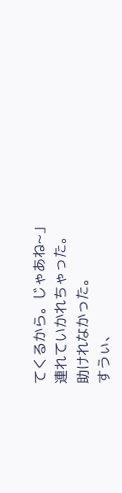てくるから。じゃあね~」
連れていかれちゃった。
助けれなかった。
すうぃ、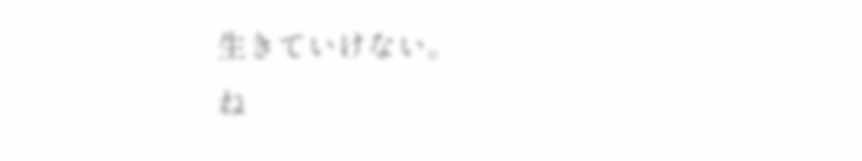生きていけない。
ね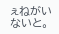ぇねがいないと。